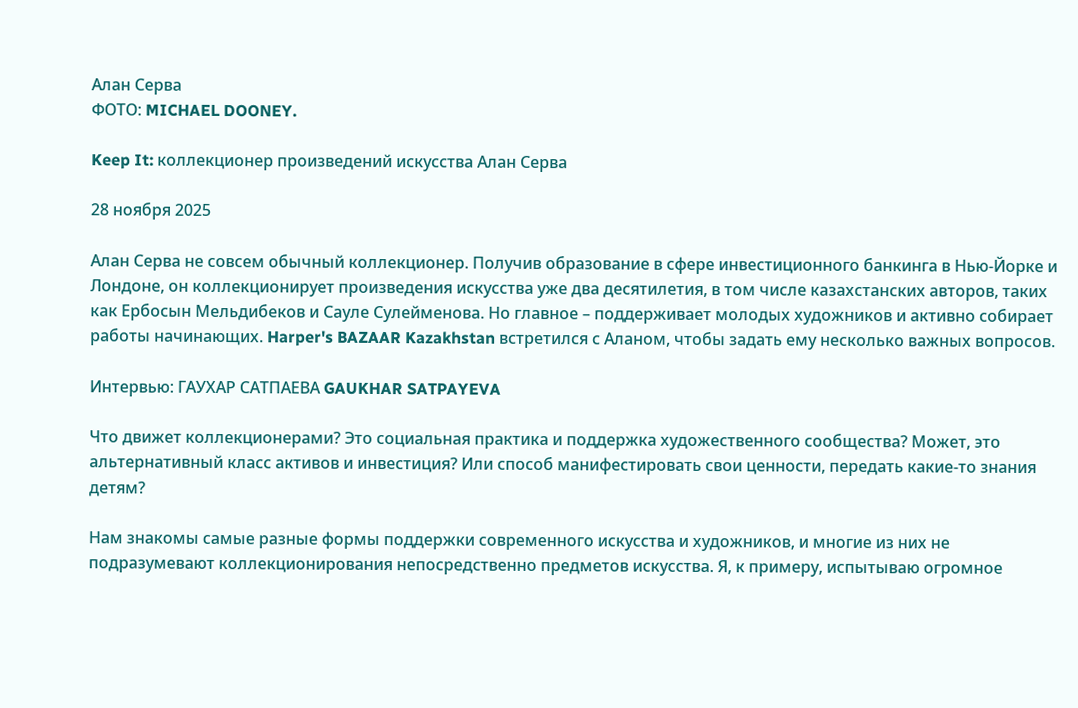Алан Серва
ФОТО: MICHAEL DOONEY.

Keep It: коллекционер произведений искусства Алан Серва

28 ноября 2025

Алан Серва не совсем обычный коллекционер. Получив образование в сфере инвестиционного банкинга в Нью-Йорке и Лондоне, он коллекционирует произведения искусства уже два десятилетия, в том числе казахстанских авторов, таких как Ербосын Мельдибеков и Сауле Сулейменова. Но главное – поддерживает молодых художников и активно собирает работы начинающих. Harper's BAZAAR Kazakhstan встретился с Аланом, чтобы задать ему несколько важных вопросов.

Интервью: ГАУХАР САТПАЕВА GAUKHAR SATPAYEVA

Что движет коллекционерами? Это социальная практика и поддержка художественного сообщества? Может, это альтернативный класс активов и инвестиция? Или способ манифестировать свои ценности, передать какие-то знания детям?

Нам знакомы самые разные формы поддержки современного искусства и художников, и многие из них не подразумевают коллекционирования непосредственно предметов искусства. Я, к примеру, испытываю огромное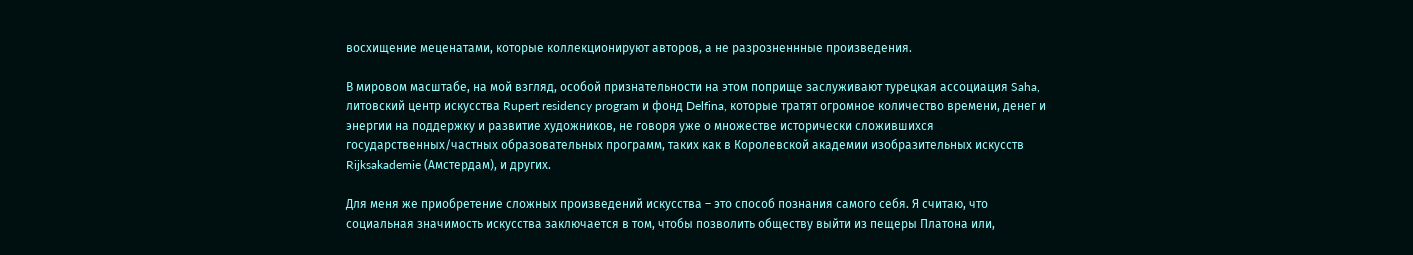восхищение меценатами, которые коллекционируют авторов, а не разрозненнные произведения.

В мировом масштабе, на мой взгляд, особой признательности на этом поприще заслуживают турецкая ассоциация Saha, литовский центр искусства Rupert residency program и фонд Delfina, которые тратят огромное количество времени, денег и энергии на поддержку и развитие художников, не говоря уже о множестве исторически сложившихся государственных/частных образовательных программ, таких как в Королевской академии изобразительных искусств Rijksakademie (Амстердам), и других.

Для меня же приобретение сложных произведений искусства – это способ познания самого себя. Я считаю, что социальная значимость искусства заключается в том, чтобы позволить обществу выйти из пещеры Платона или,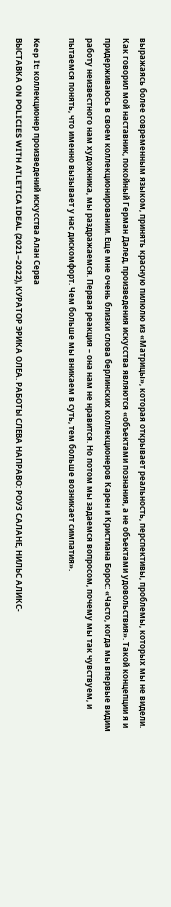выражаясь более современным языком, принять красную пилюлю из «Матрицы», которая открывает реальность, перспективы, проблемы, которых мы не видели. Как говорил мой наставник, покойный Герман Далед, произведения искусства являются «объектами познания, а не объектами удовольствия». Такой концепции я и придерживаюсь в своем коллекционировании. Еще мне очень близки слова берлинских коллекционеров Карен и Кристиана Борос: «Часто, когда мы впервые видим работу неизвестного нам художника, мы раздражаемся. Первая реакция – она нам не нравится. Но потом мы задаемся вопросом, почему мы так чувствуем, и пытаемся понять, что именно вызывает у нас дискомфорт. Чем больше мы вникаем в суть, тем больше возникает симпатия».

Keep It: коллекционер произведений искусства Алан Серва
ВЫСТАВКА ON POLICIES WITH ATLETICA IDEAL (2021–2022), КУРАТОР ЭРИКА ОЛЕА. РАБОТЫ СЛЕВА НАПРАВО: РОУЗ САЛАНЕ, НИЛЬС АЛИКС-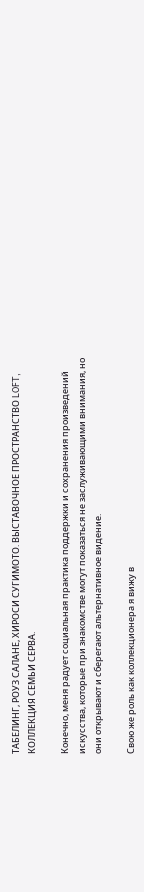ТАБЕЛИНГ, РОУЗ САЛАНЕ, ХИРОСИ СУГИМОТО. ВЫСТАВОЧНОЕ ПРОСТРАНСТВО LOFT, КОЛЛЕКЦИЯ СЕМЬИ СЕРВА.

Конечно, меня радует социальная практика поддержки и сохранения произведений искусства, которые при знакомстве могут показаться не заслуживающими внимания, но они открывают и сберегают альтернативное видение.

Свою же роль как коллекционера я вижу в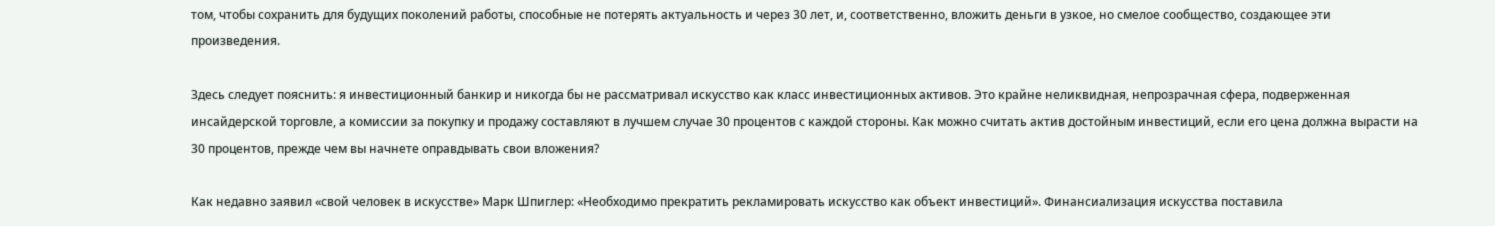том, чтобы сохранить для будущих поколений работы, способные не потерять актуальность и через 30 лет, и, соответственно, вложить деньги в узкое, но смелое сообщество, создающее эти произведения.

Здесь следует пояснить: я инвестиционный банкир и никогда бы не рассматривал искусство как класс инвестиционных активов. Это крайне неликвидная, непрозрачная сфера, подверженная инсайдерской торговле, а комиссии за покупку и продажу составляют в лучшем случае 30 процентов с каждой стороны. Как можно считать актив достойным инвестиций, если его цена должна вырасти на 30 процентов, прежде чем вы начнете оправдывать свои вложения?

Как недавно заявил «свой человек в искусстве» Марк Шпиглер: «Необходимо прекратить рекламировать искусство как объект инвестиций». Финансиализация искусства поставила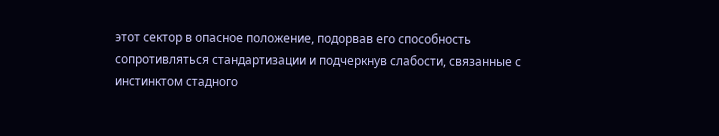этот сектор в опасное положение, подорвав его способность сопротивляться стандартизации и подчеркнув слабости, связанные с инстинктом стадного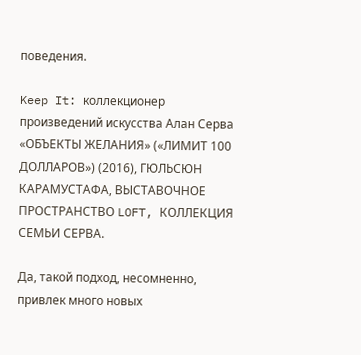поведения.

Keep It: коллекционер произведений искусства Алан Серва
«ОБЪЕКТЫ ЖЕЛАНИЯ» («ЛИМИТ 100 ДОЛЛАРОВ») (2016), ГЮЛЬСЮН КАРАМУСТАФА, ВЫСТАВОЧНОЕ ПРОСТРАНСТВО LOFT, КОЛЛЕКЦИЯ СЕМЬИ СЕРВА.

Да, такой подход, несомненно, привлек много новых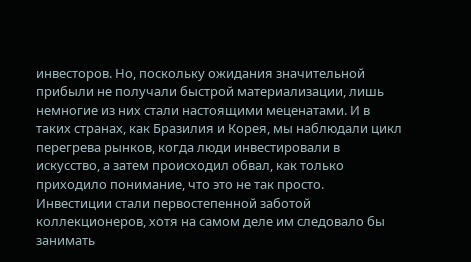инвесторов. Но, поскольку ожидания значительной прибыли не получали быстрой материализации, лишь немногие из них стали настоящими меценатами. И в таких странах, как Бразилия и Корея, мы наблюдали цикл перегрева рынков, когда люди инвестировали в искусство, а затем происходил обвал, как только приходило понимание, что это не так просто. Инвестиции стали первостепенной заботой коллекционеров, хотя на самом деле им следовало бы занимать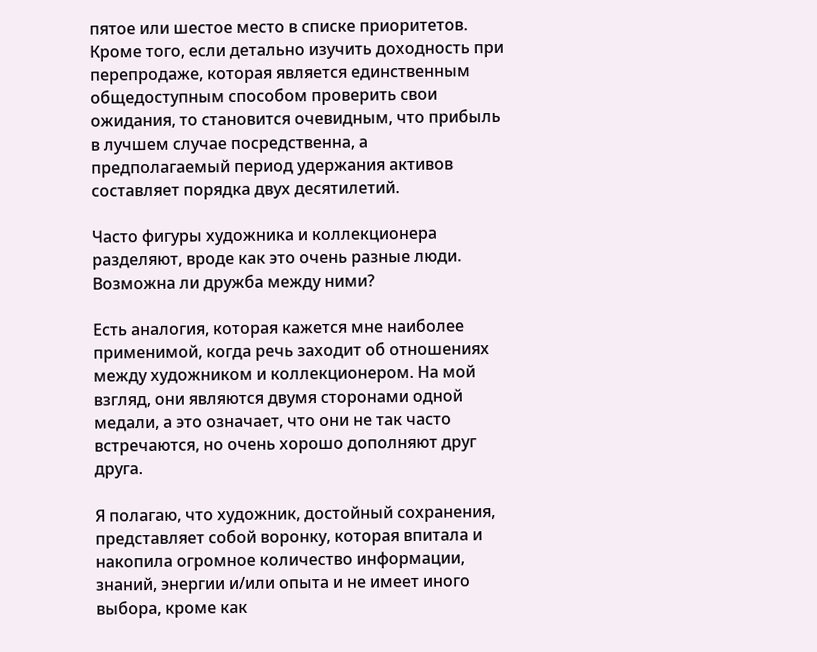пятое или шестое место в списке приоритетов. Кроме того, если детально изучить доходность при перепродаже, которая является единственным общедоступным способом проверить свои ожидания, то становится очевидным, что прибыль в лучшем случае посредственна, а предполагаемый период удержания активов составляет порядка двух десятилетий.

Часто фигуры художника и коллекционера разделяют, вроде как это очень разные люди. Возможна ли дружба между ними?

Есть аналогия, которая кажется мне наиболее применимой, когда речь заходит об отношениях между художником и коллекционером. На мой взгляд, они являются двумя сторонами одной медали, а это означает, что они не так часто встречаются, но очень хорошо дополняют друг друга.

Я полагаю, что художник, достойный сохранения, представляет собой воронку, которая впитала и накопила огромное количество информации, знаний, энергии и/или опыта и не имеет иного выбора, кроме как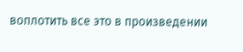воплотить все это в произведении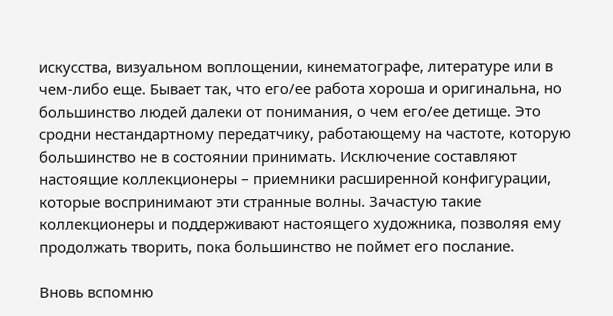искусства, визуальном воплощении, кинематографе, литературе или в чем-либо еще. Бывает так, что его/ее работа хороша и оригинальна, но большинство людей далеки от понимания, о чем его/ее детище. Это сродни нестандартному передатчику, работающему на частоте, которую большинство не в состоянии принимать. Исключение составляют настоящие коллекционеры – приемники расширенной конфигурации, которые воспринимают эти странные волны. Зачастую такие коллекционеры и поддерживают настоящего художника, позволяя ему продолжать творить, пока большинство не поймет его послание.

Вновь вспомню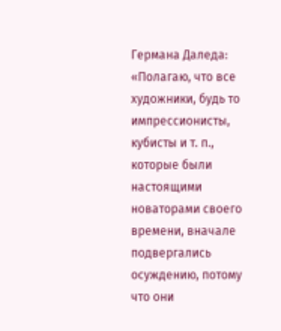Германа Даледа: «Полагаю, что все художники, будь то импрессионисты, кубисты и т. п., которые были настоящими новаторами своего времени, вначале подвергались осуждению, потому что они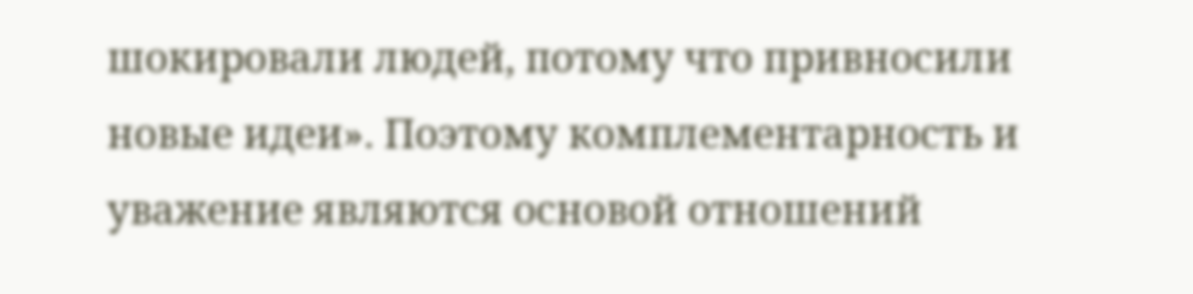шокировали людей, потому что привносили новые идеи». Поэтому комплементарность и уважение являются основой отношений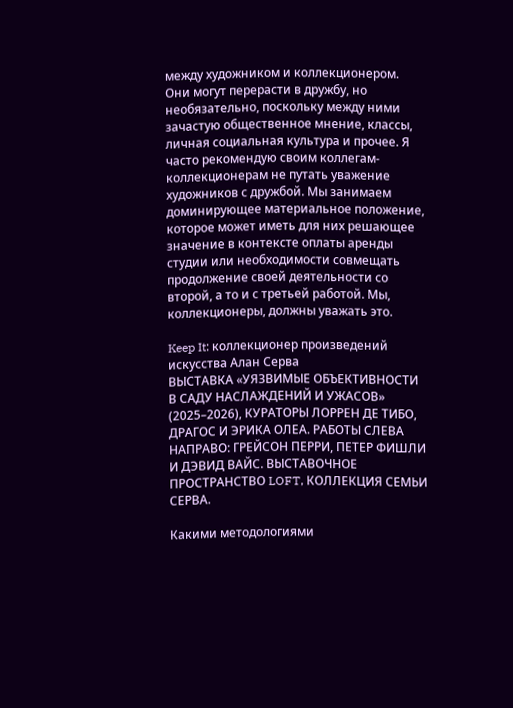между художником и коллекционером. Они могут перерасти в дружбу, но необязательно, поскольку между ними зачастую общественное мнение, классы, личная социальная культура и прочее. Я часто рекомендую своим коллегам-коллекционерам не путать уважение художников с дружбой. Мы занимаем доминирующее материальное положение, которое может иметь для них решающее значение в контексте оплаты аренды студии или необходимости совмещать продолжение своей деятельности со второй, а то и с третьей работой. Мы, коллекционеры, должны уважать это.

Keep It: коллекционер произведений искусства Алан Серва
ВЫСТАВКА «УЯЗВИМЫЕ ОБЪЕКТИВНОСТИ В САДУ НАСЛАЖДЕНИЙ И УЖАСОВ» (2025–2026), КУРАТОРЫ ЛОРРЕН ДЕ ТИБО, ДРАГОС И ЭРИКА ОЛЕА. РАБОТЫ СЛЕВА НАПРАВО: ГРЕЙСОН ПЕРРИ, ПЕТЕР ФИШЛИ И ДЭВИД ВАЙС. ВЫСТАВОЧНОЕ ПРОСТРАНСТВО LOFT, КОЛЛЕКЦИЯ СЕМЬИ СЕРВА.

Какими методологиями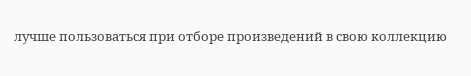лучше пользоваться при отборе произведений в свою коллекцию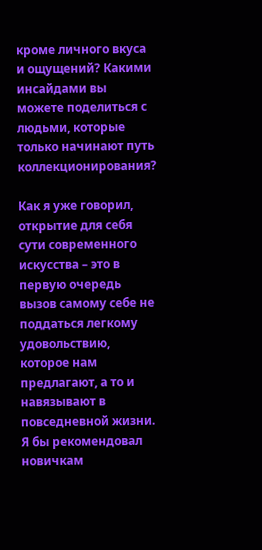кроме личного вкуса и ощущений? Какими инсайдами вы можете поделиться с людьми, которые только начинают путь коллекционирования?

Как я уже говорил, открытие для себя сути современного искусства – это в первую очередь вызов самому себе не поддаться легкому удовольствию, которое нам предлагают, а то и навязывают в повседневной жизни. Я бы рекомендовал новичкам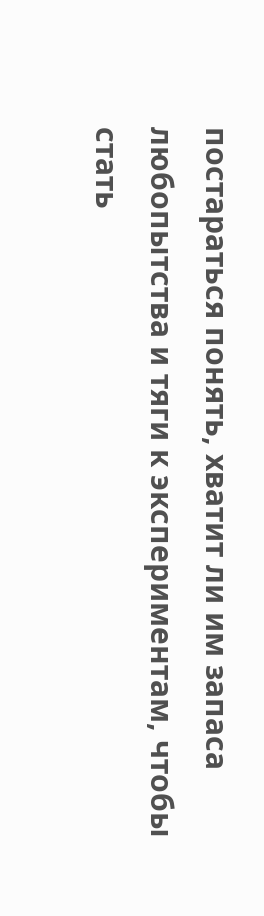постараться понять, хватит ли им запаса любопытства и тяги к экспериментам, чтобы стать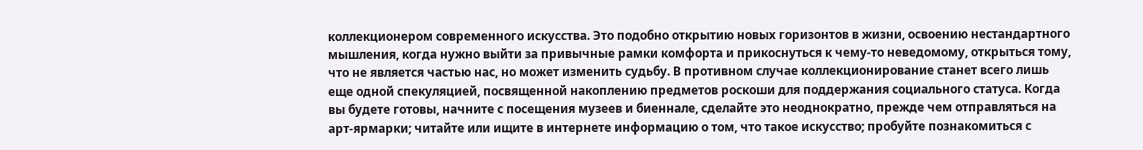коллекционером современного искусства. Это подобно открытию новых горизонтов в жизни, освоению нестандартного мышления, когда нужно выйти за привычные рамки комфорта и прикоснуться к чему-то неведомому, открыться тому, что не является частью нас, но может изменить судьбу. В противном случае коллекционирование станет всего лишь еще одной спекуляцией, посвященной накоплению предметов роскоши для поддержания социального статуса. Когда вы будете готовы, начните с посещения музеев и биеннале, сделайте это неоднократно, прежде чем отправляться на арт-ярмарки; читайте или ищите в интернете информацию о том, что такое искусство; пробуйте познакомиться с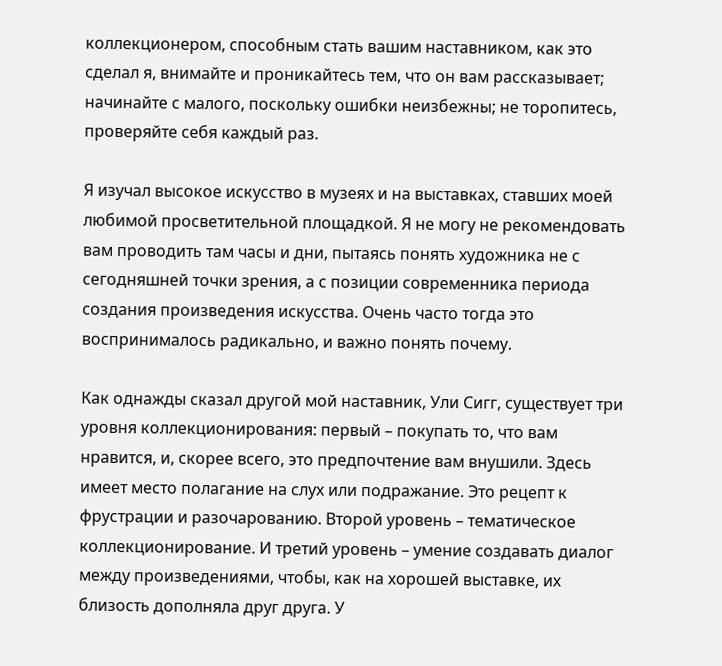коллекционером, способным стать вашим наставником, как это сделал я, внимайте и проникайтесь тем, что он вам рассказывает; начинайте с малого, поскольку ошибки неизбежны; не торопитесь, проверяйте себя каждый раз.

Я изучал высокое искусство в музеях и на выставках, ставших моей любимой просветительной площадкой. Я не могу не рекомендовать вам проводить там часы и дни, пытаясь понять художника не с сегодняшней точки зрения, а с позиции современника периода создания произведения искусства. Очень часто тогда это воспринималось радикально, и важно понять почему.

Как однажды сказал другой мой наставник, Ули Сигг, существует три уровня коллекционирования: первый – покупать то, что вам нравится, и, скорее всего, это предпочтение вам внушили. Здесь имеет место полагание на слух или подражание. Это рецепт к фрустрации и разочарованию. Второй уровень – тематическое коллекционирование. И третий уровень – умение создавать диалог между произведениями, чтобы, как на хорошей выставке, их близость дополняла друг друга. У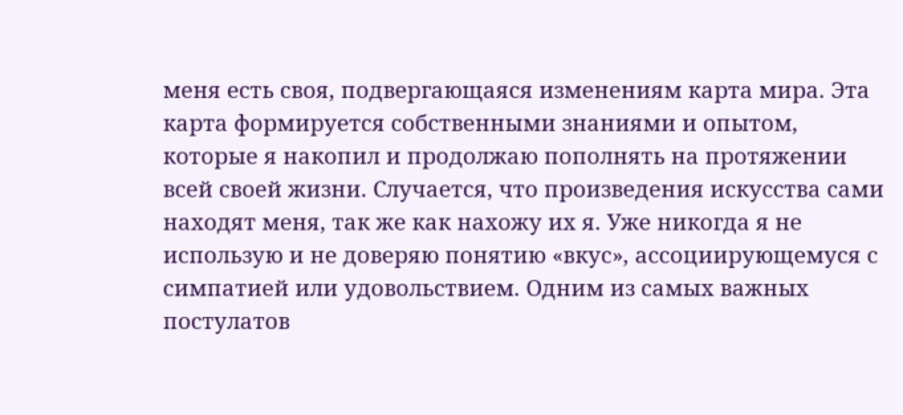меня есть своя, подвергающаяся изменениям карта мира. Эта карта формируется собственными знаниями и опытом, которые я накопил и продолжаю пополнять на протяжении всей своей жизни. Случается, что произведения искусства сами находят меня, так же как нахожу их я. Уже никогда я не использую и не доверяю понятию «вкус», ассоциирующемуся с симпатией или удовольствием. Одним из самых важных постулатов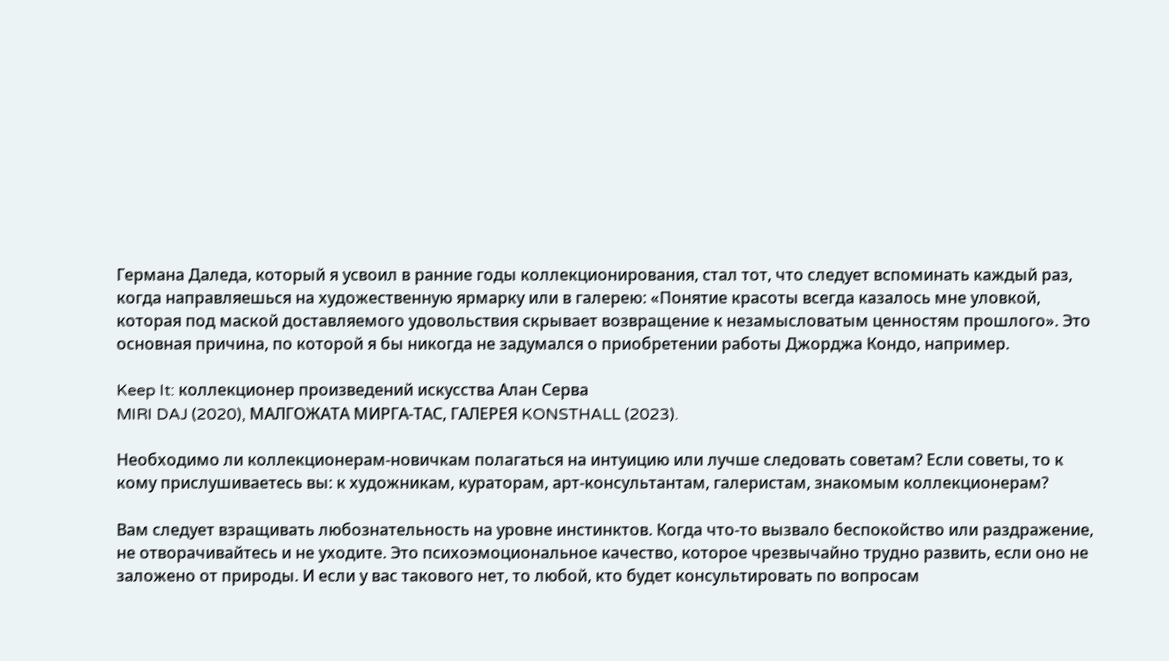Германа Даледа, который я усвоил в ранние годы коллекционирования, стал тот, что следует вспоминать каждый раз, когда направляешься на художественную ярмарку или в галерею: «Понятие красоты всегда казалось мне уловкой, которая под маской доставляемого удовольствия скрывает возвращение к незамысловатым ценностям прошлого». Это основная причина, по которой я бы никогда не задумался о приобретении работы Джорджа Кондо, например.

Keep It: коллекционер произведений искусства Алан Серва
MIRI DAJ (2020), МАЛГОЖАТА МИРГА-ТАС, ГАЛЕРЕЯ KONSTHALL (2023).

Необходимо ли коллекционерам-новичкам полагаться на интуицию или лучше следовать советам? Если советы, то к кому прислушиваетесь вы: к художникам, кураторам, арт-консультантам, галеристам, знакомым коллекционерам?

Вам следует взращивать любознательность на уровне инстинктов. Когда что-то вызвало беспокойство или раздражение, не отворачивайтесь и не уходите. Это психоэмоциональное качество, которое чрезвычайно трудно развить, если оно не заложено от природы. И если у вас такового нет, то любой, кто будет консультировать по вопросам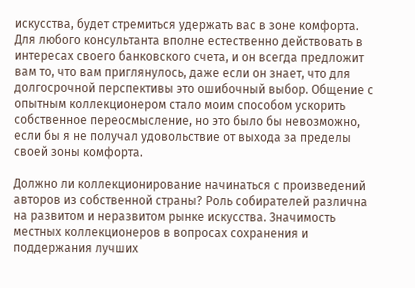искусства, будет стремиться удержать вас в зоне комфорта. Для любого консультанта вполне естественно действовать в интересах своего банковского счета, и он всегда предложит вам то, что вам приглянулось, даже если он знает, что для долгосрочной перспективы это ошибочный выбор. Общение с опытным коллекционером стало моим способом ускорить собственное переосмысление, но это было бы невозможно, если бы я не получал удовольствие от выхода за пределы своей зоны комфорта.

Должно ли коллекционирование начинаться с произведений авторов из собственной страны? Роль собирателей различна на развитом и неразвитом рынке искусства. Значимость местных коллекционеров в вопросах сохранения и поддержания лучших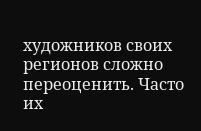художников своих регионов сложно переоценить. Часто их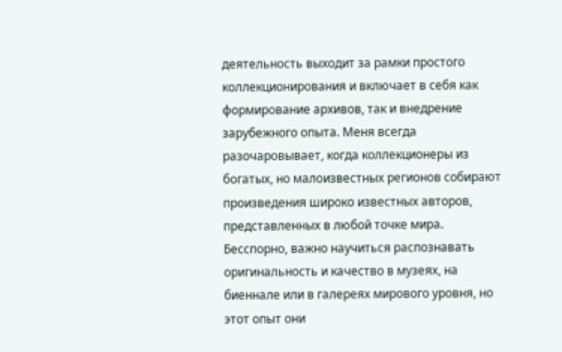деятельность выходит за рамки простого коллекционирования и включает в себя как формирование архивов, так и внедрение зарубежного опыта. Меня всегда разочаровывает, когда коллекционеры из богатых, но малоизвестных регионов собирают произведения широко известных авторов, представленных в любой точке мира. Бесспорно, важно научиться распознавать оригинальность и качество в музеях, на биеннале или в галереях мирового уровня, но этот опыт они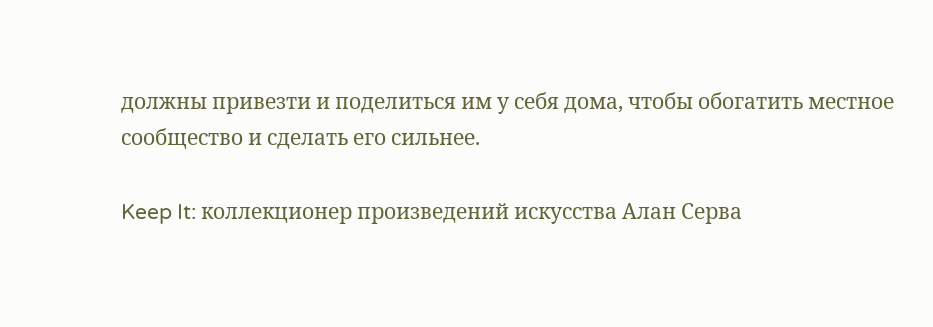должны привезти и поделиться им у себя дома, чтобы обогатить местное сообщество и сделать его сильнее.

Keep It: коллекционер произведений искусства Алан Серва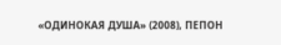«ОДИНОКАЯ ДУША» (2008), ПЕПОН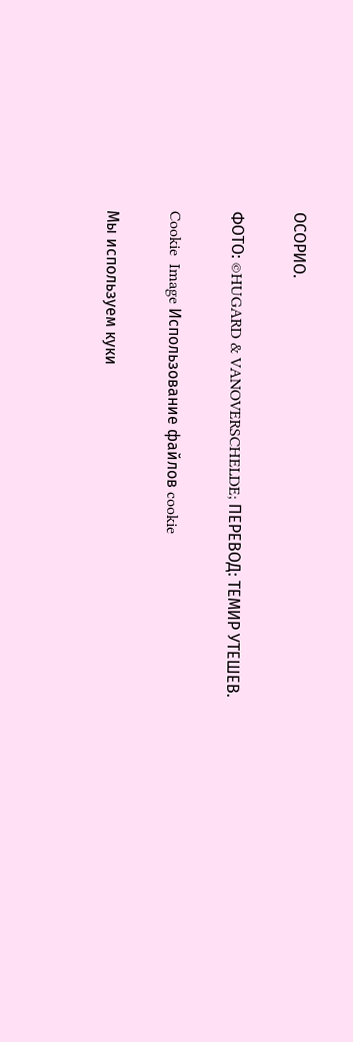ОСОРИО.

ФОТО: ©HUGARD & VANOVERSCHELDE; ПЕРЕВОД: ТЕМИР УТЕШЕВ.

Cookie  Image Использование файлов cookie

Мы используем куки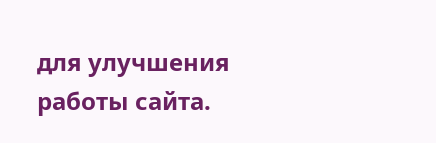для улучшения работы сайта.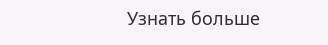Узнать больше